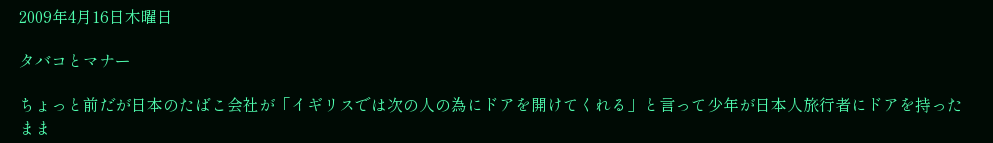2009年4月16日木曜日

タバコとマナー

ちょっと前だが日本のたばこ会社が「イギリスでは次の人の為にドアを開けてくれる」と言って少年が日本人旅行者にドアを持ったまま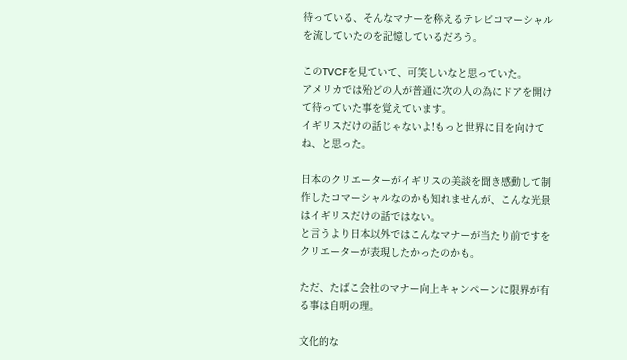待っている、そんなマナーを称えるテレビコマーシャルを流していたのを記憶しているだろう。

このTVCFを見ていて、可笑しいなと思っていた。
アメリカでは殆どの人が普通に次の人の為にドアを開けて待っていた事を覚えています。
イギリスだけの話じゃないよ!もっと世界に目を向けてね、と思った。

日本のクリエーターがイギリスの美談を聞き感動して制作したコマーシャルなのかも知れませんが、こんな光景はイギリスだけの話ではない。
と言うより日本以外ではこんなマナーが当たり前ですをクリエーターが表現したかったのかも。

ただ、たばこ会社のマナー向上キャンペーンに限界が有る事は自明の理。

文化的な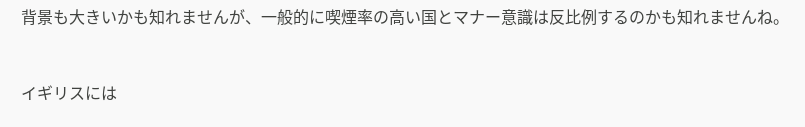背景も大きいかも知れませんが、一般的に喫煙率の高い国とマナー意識は反比例するのかも知れませんね。


イギリスには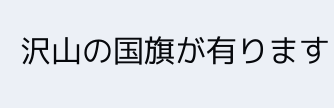沢山の国旗が有ります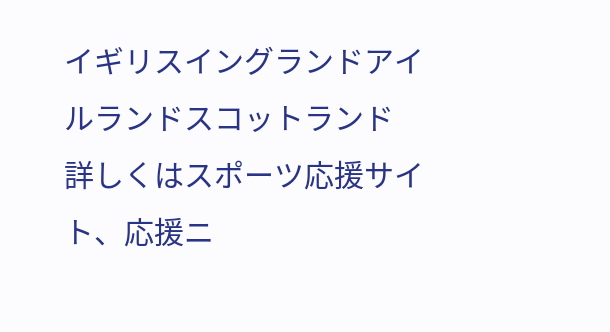イギリスイングランドアイルランドスコットランド
詳しくはスポーツ応援サイト、応援ニ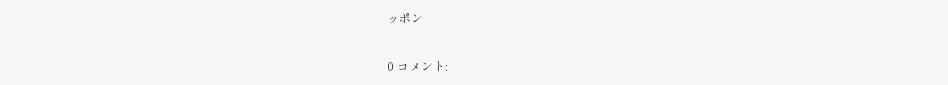ッポン

0 コメント: